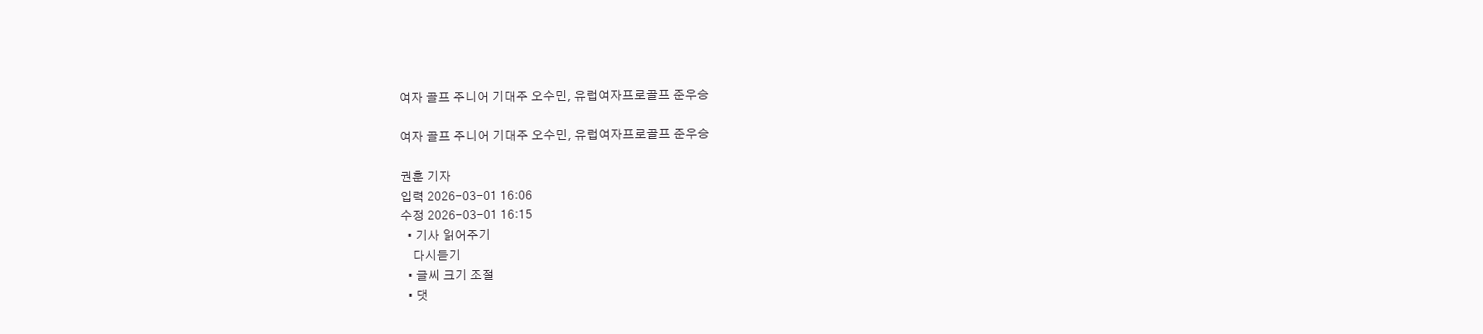여자 골프 주니어 기대주 오수민, 유럽여자프로골프 준우승

여자 골프 주니어 기대주 오수민, 유럽여자프로골프 준우승

권훈 기자
입력 2026-03-01 16:06
수정 2026-03-01 16:15
  • 기사 읽어주기
    다시듣기
  • 글씨 크기 조절
  • 댓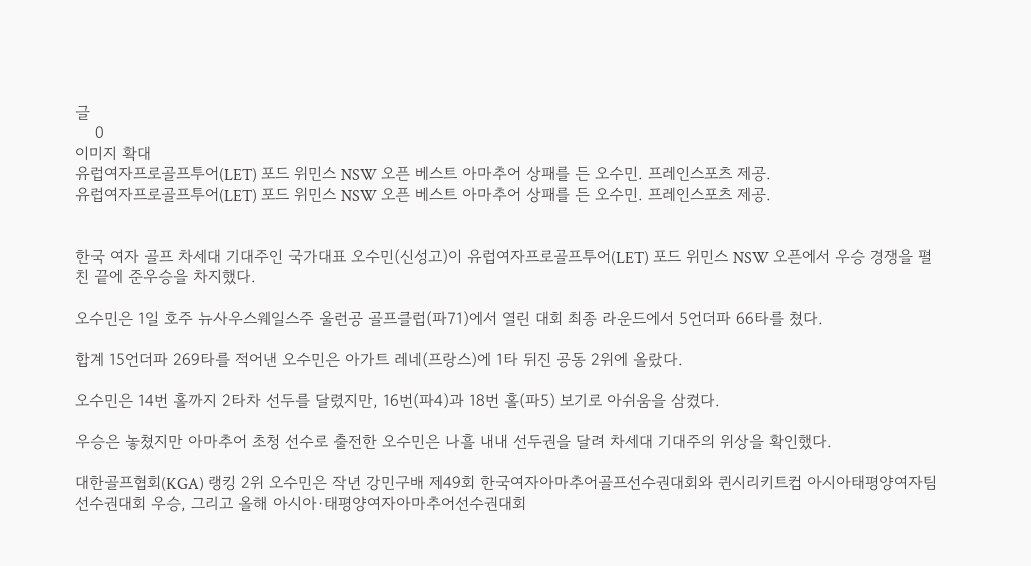글
    0
이미지 확대
유럽여자프로골프투어(LET) 포드 위민스 NSW 오픈 베스트 아마추어 상패를 든 오수민. 프레인스포츠 제공.
유럽여자프로골프투어(LET) 포드 위민스 NSW 오픈 베스트 아마추어 상패를 든 오수민. 프레인스포츠 제공.


한국 여자 골프 차세대 기대주인 국가대표 오수민(신성고)이 유럽여자프로골프투어(LET) 포드 위민스 NSW 오픈에서 우승 경쟁을 펼친 끝에 준우승을 차지했다.

오수민은 1일 호주 뉴사우스웨일스주 울런공 골프클럽(파71)에서 열린 대회 최종 라운드에서 5언더파 66타를 쳤다.

합계 15언더파 269타를 적어낸 오수민은 아가트 레네(프랑스)에 1타 뒤진 공동 2위에 올랐다.

오수민은 14번 홀까지 2타차 선두를 달렸지만, 16번(파4)과 18번 홀(파5) 보기로 아쉬움을 삼켰다.

우승은 놓쳤지만 아마추어 초청 선수로 출전한 오수민은 나흘 내내 선두권을 달려 차세대 기대주의 위상을 확인했다.

대한골프협회(KGA) 랭킹 2위 오수민은 작년 강민구배 제49회 한국여자아마추어골프선수권대회와 퀸시리키트컵 아시아태평양여자팀선수권대회 우승, 그리고 올해 아시아·태평양여자아마추어선수권대회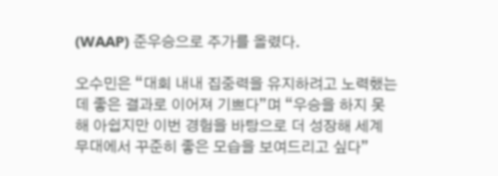(WAAP) 준우승으로 주가를 올렸다.

오수민은 “대회 내내 집중력을 유지하려고 노력했는데 좋은 결과로 이어져 기쁘다”며 “우승을 하지 못해 아쉽지만 이번 경험을 바탕으로 더 성장해 세계 무대에서 꾸준히 좋은 모습을 보여드리고 싶다”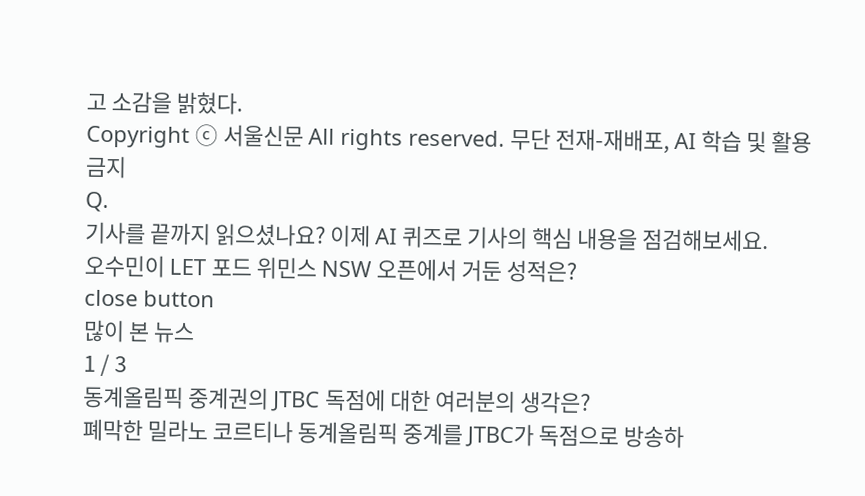고 소감을 밝혔다.
Copyright ⓒ 서울신문 All rights reserved. 무단 전재-재배포, AI 학습 및 활용 금지
Q.
기사를 끝까지 읽으셨나요? 이제 AI 퀴즈로 기사의 핵심 내용을 점검해보세요.
오수민이 LET 포드 위민스 NSW 오픈에서 거둔 성적은?
close button
많이 본 뉴스
1 / 3
동계올림픽 중계권의 JTBC 독점에 대한 여러분의 생각은?
폐막한 밀라노 코르티나 동계올림픽 중계를 JTBC가 독점으로 방송하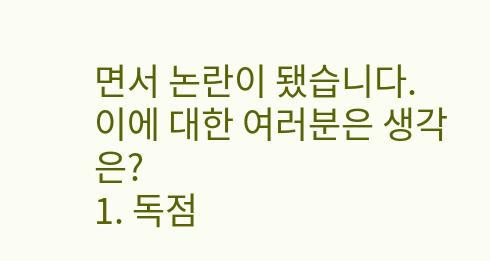면서 논란이 됐습니다. 이에 대한 여러분은 생각은?
1. 독점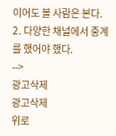이어도 볼 사람은 본다.
2. 다양한 채널에서 중계를 했어야 했다.
-->
광고삭제
광고삭제
위로